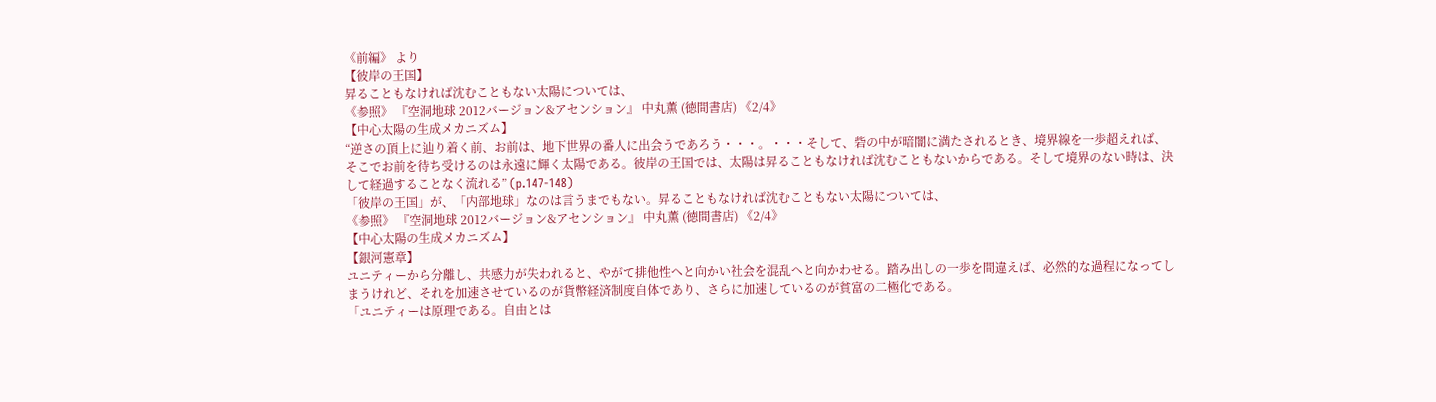《前編》 より
【彼岸の王国】
昇ることもなければ沈むこともない太陽については、
《参照》 『空洞地球 2012バージョン&アセンション』 中丸薫 (徳間書店) 《2/4》
【中心太陽の生成メカニズム】
“逆さの頂上に辿り着く前、お前は、地下世界の番人に出会うであろう・・・。・・・そして、砦の中が暗闇に満たされるとき、境界線を一歩超えれば、そこでお前を待ち受けるのは永遠に輝く太陽である。彼岸の王国では、太陽は昇ることもなければ沈むこともないからである。そして境界のない時は、決して経過することなく流れる” (p.147-148)
「彼岸の王国」が、「内部地球」なのは言うまでもない。昇ることもなければ沈むこともない太陽については、
《参照》 『空洞地球 2012バージョン&アセンション』 中丸薫 (徳間書店) 《2/4》
【中心太陽の生成メカニズム】
【銀河憲章】
ユニティーから分離し、共感力が失われると、やがて排他性へと向かい社会を混乱へと向かわせる。踏み出しの一歩を間違えば、必然的な過程になってしまうけれど、それを加速させているのが貨幣経済制度自体であり、さらに加速しているのが貧富の二極化である。
「ユニティーは原理である。自由とは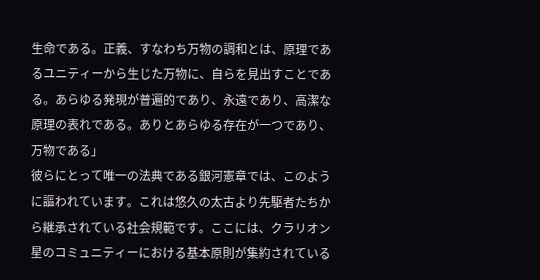生命である。正義、すなわち万物の調和とは、原理であるユニティーから生じた万物に、自らを見出すことである。あらゆる発現が普遍的であり、永遠であり、高潔な原理の表れである。ありとあらゆる存在が一つであり、万物である」
彼らにとって唯一の法典である銀河憲章では、このように謳われています。これは悠久の太古より先駆者たちから継承されている社会規範です。ここには、クラリオン星のコミュニティーにおける基本原則が集約されている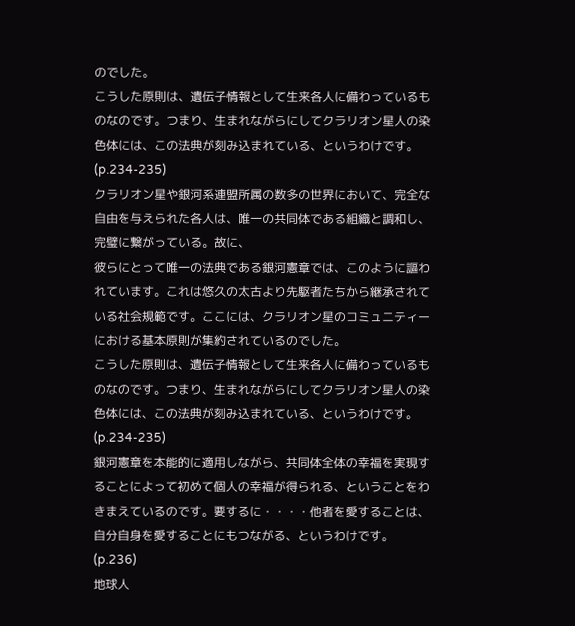のでした。
こうした原則は、遺伝子情報として生来各人に備わっているものなのです。つまり、生まれながらにしてクラリオン星人の染色体には、この法典が刻み込まれている、というわけです。(p.234-235)
クラリオン星や銀河系連盟所属の数多の世界において、完全な自由を与えられた各人は、唯一の共同体である組織と調和し、完璧に繋がっている。故に、
彼らにとって唯一の法典である銀河憲章では、このように謳われています。これは悠久の太古より先駆者たちから継承されている社会規範です。ここには、クラリオン星のコミュニティーにおける基本原則が集約されているのでした。
こうした原則は、遺伝子情報として生来各人に備わっているものなのです。つまり、生まれながらにしてクラリオン星人の染色体には、この法典が刻み込まれている、というわけです。(p.234-235)
銀河憲章を本能的に適用しながら、共同体全体の幸福を実現することによって初めて個人の幸福が得られる、ということをわきまえているのです。要するに・・・・他者を愛することは、自分自身を愛することにもつながる、というわけです。(p.236)
地球人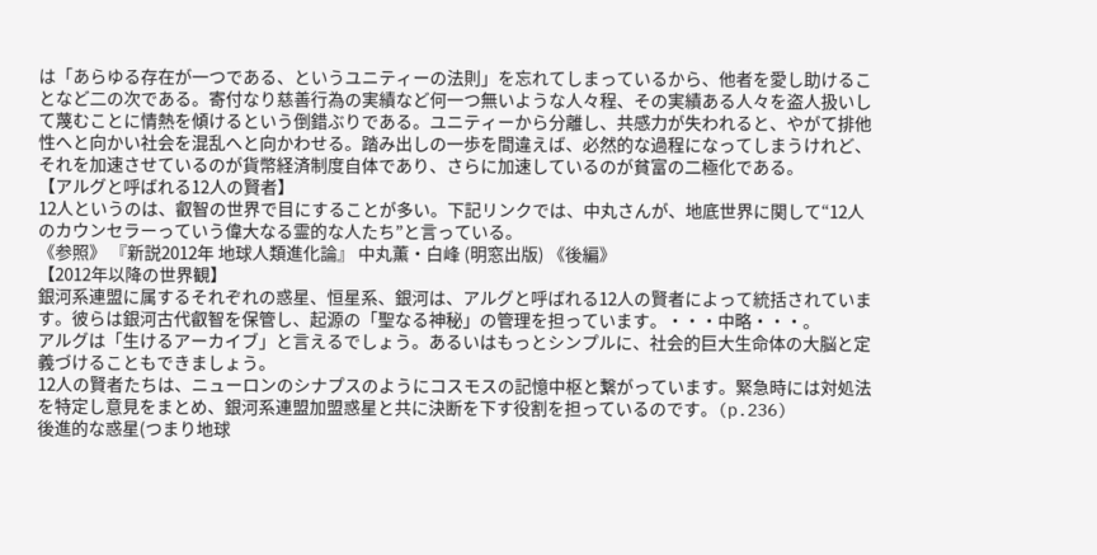は「あらゆる存在が一つである、というユニティーの法則」を忘れてしまっているから、他者を愛し助けることなど二の次である。寄付なり慈善行為の実績など何一つ無いような人々程、その実績ある人々を盗人扱いして蔑むことに情熱を傾けるという倒錯ぶりである。ユニティーから分離し、共感力が失われると、やがて排他性へと向かい社会を混乱へと向かわせる。踏み出しの一歩を間違えば、必然的な過程になってしまうけれど、それを加速させているのが貨幣経済制度自体であり、さらに加速しているのが貧富の二極化である。
【アルグと呼ばれる12人の賢者】
12人というのは、叡智の世界で目にすることが多い。下記リンクでは、中丸さんが、地底世界に関して“12人のカウンセラーっていう偉大なる霊的な人たち”と言っている。
《参照》 『新説2012年 地球人類進化論』 中丸薫・白峰 (明窓出版) 《後編》
【2012年以降の世界観】
銀河系連盟に属するそれぞれの惑星、恒星系、銀河は、アルグと呼ばれる12人の賢者によって統括されています。彼らは銀河古代叡智を保管し、起源の「聖なる神秘」の管理を担っています。・・・中略・・・。
アルグは「生けるアーカイブ」と言えるでしょう。あるいはもっとシンプルに、社会的巨大生命体の大脳と定義づけることもできましょう。
12人の賢者たちは、ニューロンのシナプスのようにコスモスの記憶中枢と繋がっています。緊急時には対処法を特定し意見をまとめ、銀河系連盟加盟惑星と共に決断を下す役割を担っているのです。(p.236)
後進的な惑星(つまり地球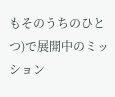もそのうちのひとつ)で展開中のミッション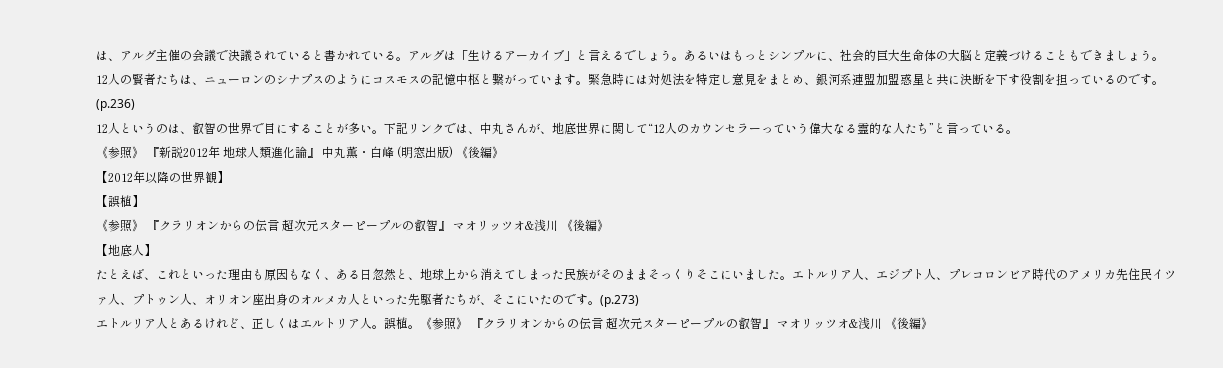は、アルグ主催の会議で決議されていると書かれている。アルグは「生けるアーカイブ」と言えるでしょう。あるいはもっとシンプルに、社会的巨大生命体の大脳と定義づけることもできましょう。
12人の賢者たちは、ニューロンのシナプスのようにコスモスの記憶中枢と繋がっています。緊急時には対処法を特定し意見をまとめ、銀河系連盟加盟惑星と共に決断を下す役割を担っているのです。(p.236)
12人というのは、叡智の世界で目にすることが多い。下記リンクでは、中丸さんが、地底世界に関して“12人のカウンセラーっていう偉大なる霊的な人たち”と言っている。
《参照》 『新説2012年 地球人類進化論』 中丸薫・白峰 (明窓出版) 《後編》
【2012年以降の世界観】
【誤植】
《参照》 『クラリオンからの伝言 超次元スターピープルの叡智』 マオリッツオ&浅川 《後編》
【地底人】
たとえば、これといった理由も原因もなく、ある日忽然と、地球上から消えてしまった民族がそのままそっくりそこにいました。エトルリア人、エジプト人、プレコロンビア時代のアメリカ先住民イツァ人、プトゥン人、オリオン座出身のオルメカ人といった先駆者たちが、そこにいたのです。(p.273)
エトルリア人とあるけれど、正しくはエルトリア人。誤植。《参照》 『クラリオンからの伝言 超次元スターピープルの叡智』 マオリッツオ&浅川 《後編》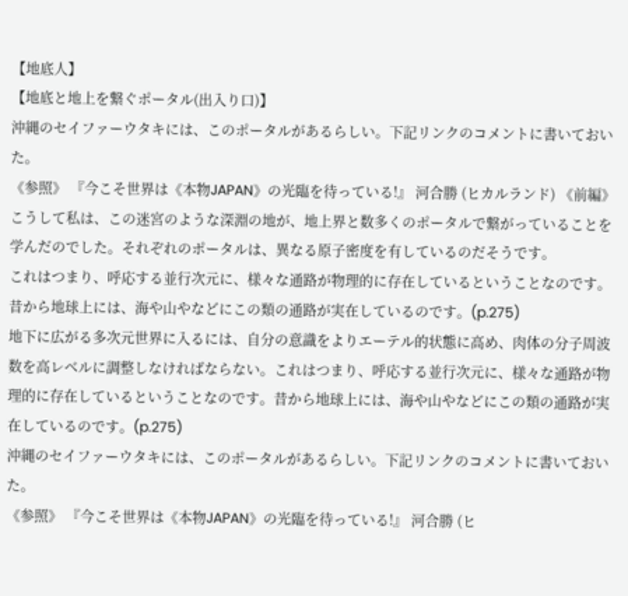【地底人】
【地底と地上を繋ぐポータル(出入り口)】
沖縄のセイファーウタキには、このポータルがあるらしい。下記リンクのコメントに書いておいた。
《参照》 『今こそ世界は《本物JAPAN》の光臨を待っている!』 河合勝 (ヒカルランド) 《前編》
こうして私は、この迷宮のような深淵の地が、地上界と数多くのポータルで繋がっていることを学んだのでした。それぞれのポータルは、異なる原子密度を有しているのだそうです。
これはつまり、呼応する並行次元に、様々な通路が物理的に存在しているということなのです。昔から地球上には、海や山やなどにこの類の通路が実在しているのです。(p.275)
地下に広がる多次元世界に入るには、自分の意識をよりエーテル的状態に高め、肉体の分子周波数を高レベルに調整しなければならない。これはつまり、呼応する並行次元に、様々な通路が物理的に存在しているということなのです。昔から地球上には、海や山やなどにこの類の通路が実在しているのです。(p.275)
沖縄のセイファーウタキには、このポータルがあるらしい。下記リンクのコメントに書いておいた。
《参照》 『今こそ世界は《本物JAPAN》の光臨を待っている!』 河合勝 (ヒ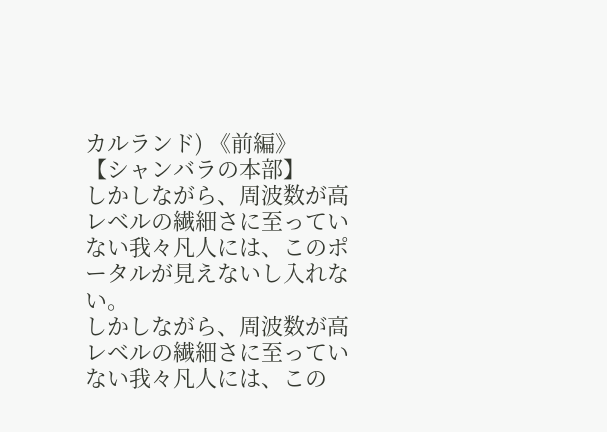カルランド) 《前編》
【シャンバラの本部】
しかしながら、周波数が高レベルの繊細さに至っていない我々凡人には、このポータルが見えないし入れない。
しかしながら、周波数が高レベルの繊細さに至っていない我々凡人には、この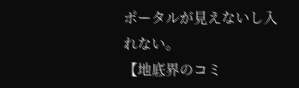ポータルが見えないし入れない。
【地底界のコミ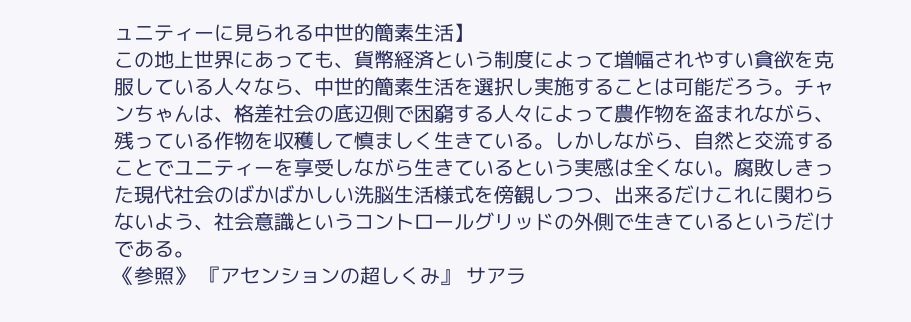ュニティーに見られる中世的簡素生活】
この地上世界にあっても、貨幣経済という制度によって増幅されやすい貪欲を克服している人々なら、中世的簡素生活を選択し実施することは可能だろう。チャンちゃんは、格差社会の底辺側で困窮する人々によって農作物を盗まれながら、残っている作物を収穫して慎ましく生きている。しかしながら、自然と交流することでユニティーを享受しながら生きているという実感は全くない。腐敗しきった現代社会のばかばかしい洗脳生活様式を傍観しつつ、出来るだけこれに関わらないよう、社会意識というコントロールグリッドの外側で生きているというだけである。
《参照》 『アセンションの超しくみ』 サアラ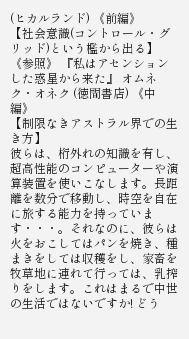(ヒカルランド) 《前編》
【社会意識(コントロール・グリッド)という檻から出る】
《参照》 『私はアセンションした惑星から来た』 オムネク・オネク (徳間書店) 《中編》
【制限なきアストラル界での生き方】
彼らは、桁外れの知識を有し、超高性能のコンピューターや演算装置を使いこなします。長距離を数分で移動し、時空を自在に旅する能力を持っています・・・。それなのに、彼らは火をおこしてはパンを焼き、種まきをしては収穫をし、家畜を牧草地に連れて行っては、乳搾りをします。これはまるで中世の生活ではないですか! どう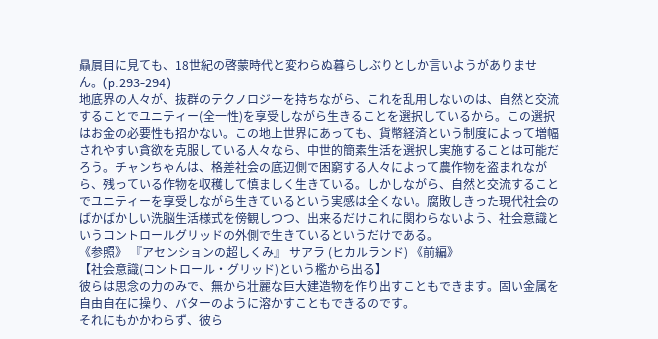贔屓目に見ても、18世紀の啓蒙時代と変わらぬ暮らしぶりとしか言いようがありません。(p.293-294)
地底界の人々が、抜群のテクノロジーを持ちながら、これを乱用しないのは、自然と交流することでユニティー(全一性)を享受しながら生きることを選択しているから。この選択はお金の必要性も招かない。この地上世界にあっても、貨幣経済という制度によって増幅されやすい貪欲を克服している人々なら、中世的簡素生活を選択し実施することは可能だろう。チャンちゃんは、格差社会の底辺側で困窮する人々によって農作物を盗まれながら、残っている作物を収穫して慎ましく生きている。しかしながら、自然と交流することでユニティーを享受しながら生きているという実感は全くない。腐敗しきった現代社会のばかばかしい洗脳生活様式を傍観しつつ、出来るだけこれに関わらないよう、社会意識というコントロールグリッドの外側で生きているというだけである。
《参照》 『アセンションの超しくみ』 サアラ (ヒカルランド) 《前編》
【社会意識(コントロール・グリッド)という檻から出る】
彼らは思念の力のみで、無から壮麗な巨大建造物を作り出すこともできます。固い金属を自由自在に操り、バターのように溶かすこともできるのです。
それにもかかわらず、彼ら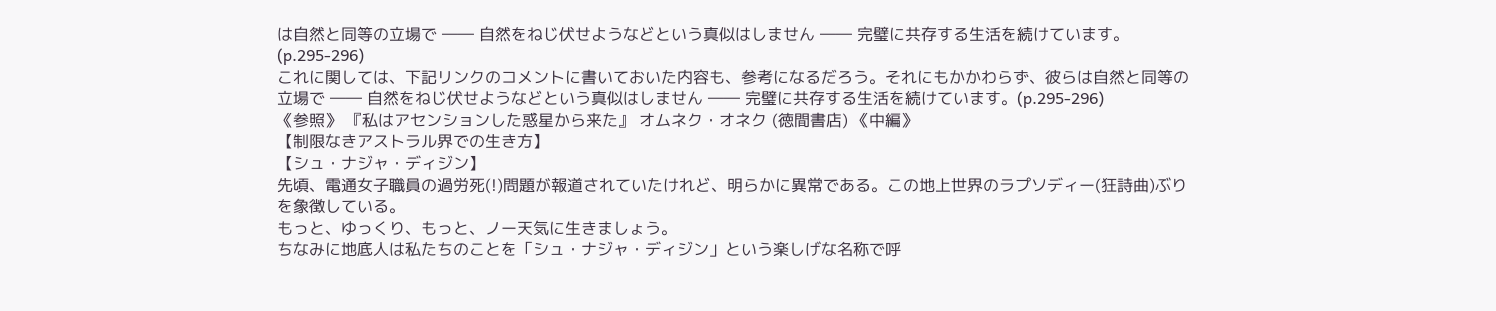は自然と同等の立場で ―― 自然をねじ伏せようなどという真似はしません ―― 完璧に共存する生活を続けています。(p.295-296)
これに関しては、下記リンクのコメントに書いておいた内容も、参考になるだろう。それにもかかわらず、彼らは自然と同等の立場で ―― 自然をねじ伏せようなどという真似はしません ―― 完璧に共存する生活を続けています。(p.295-296)
《参照》 『私はアセンションした惑星から来た』 オムネク・オネク (徳間書店) 《中編》
【制限なきアストラル界での生き方】
【シュ・ナジャ・ディジン】
先頃、電通女子職員の過労死(!)問題が報道されていたけれど、明らかに異常である。この地上世界のラプソディー(狂詩曲)ぶりを象徴している。
もっと、ゆっくり、もっと、ノー天気に生きましょう。
ちなみに地底人は私たちのことを「シュ・ナジャ・ディジン」という楽しげな名称で呼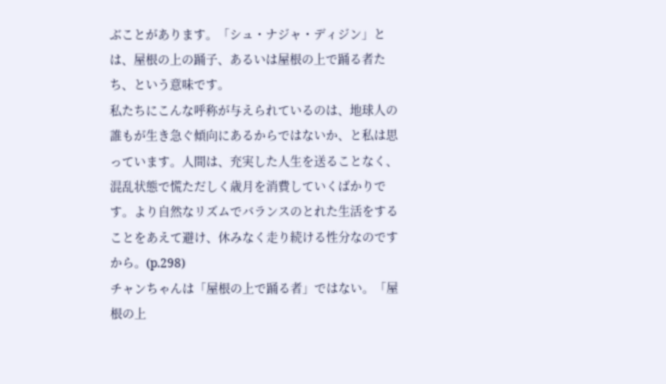ぶことがあります。「シュ・ナジャ・ディジン」とは、屋根の上の踊子、あるいは屋根の上で踊る者たち、という意味です。
私たちにこんな呼称が与えられているのは、地球人の誰もが生き急ぐ傾向にあるからではないか、と私は思っています。人間は、充実した人生を送ることなく、混乱状態で慌ただしく歳月を消費していくばかりです。より自然なリズムでバランスのとれた生活をすることをあえて避け、休みなく走り続ける性分なのですから。(p.298)
チャンちゃんは「屋根の上で踊る者」ではない。「屋根の上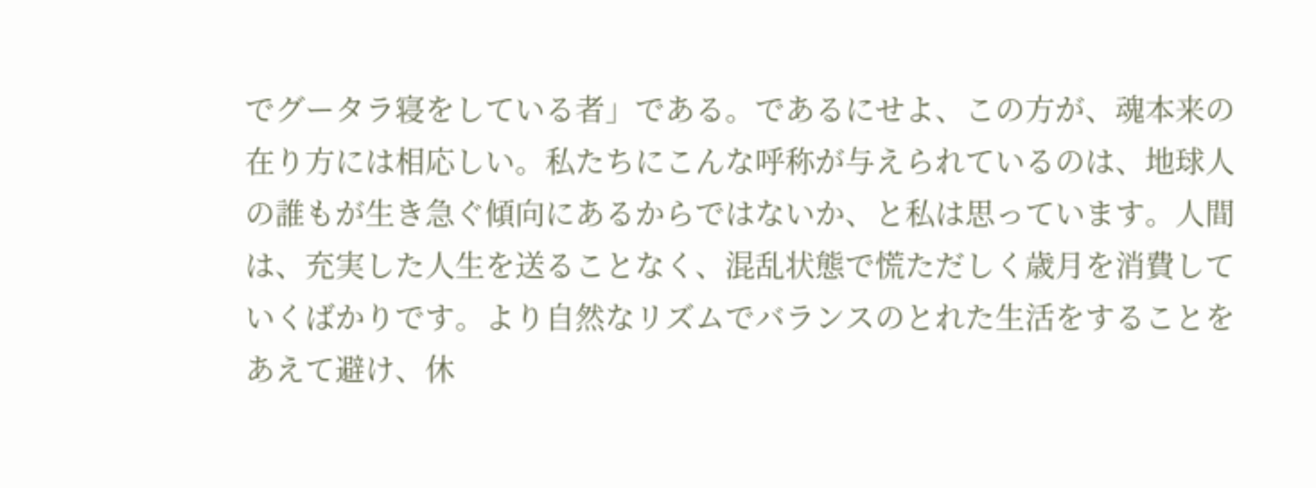でグータラ寝をしている者」である。であるにせよ、この方が、魂本来の在り方には相応しい。私たちにこんな呼称が与えられているのは、地球人の誰もが生き急ぐ傾向にあるからではないか、と私は思っています。人間は、充実した人生を送ることなく、混乱状態で慌ただしく歳月を消費していくばかりです。より自然なリズムでバランスのとれた生活をすることをあえて避け、休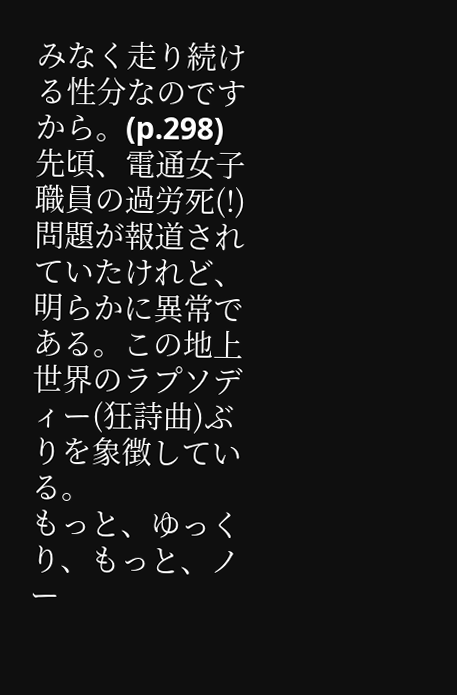みなく走り続ける性分なのですから。(p.298)
先頃、電通女子職員の過労死(!)問題が報道されていたけれど、明らかに異常である。この地上世界のラプソディー(狂詩曲)ぶりを象徴している。
もっと、ゆっくり、もっと、ノー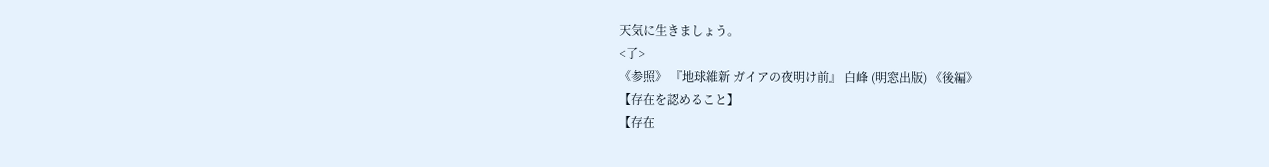天気に生きましょう。
<了>
《参照》 『地球維新 ガイアの夜明け前』 白峰 (明窓出版) 《後編》
【存在を認めること】
【存在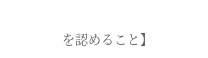を認めること】